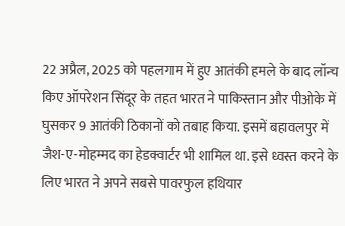22 अप्रैल, 2025 को पहलगाम में हुए आतंकी हमले के बाद लॉन्च किए ऑपरेशन सिंदूर के तहत भारत ने पाकिस्तान और पीओके में घुसकर 9 आतंकी ठिकानों को तबाह किया. इसमें बहावलपुर में जैश-ए-मोहम्मद का हेडक्वार्टर भी शामिल था. इसे ध्वस्त करने के लिए भारत ने अपने सबसे पावरफुल हथियार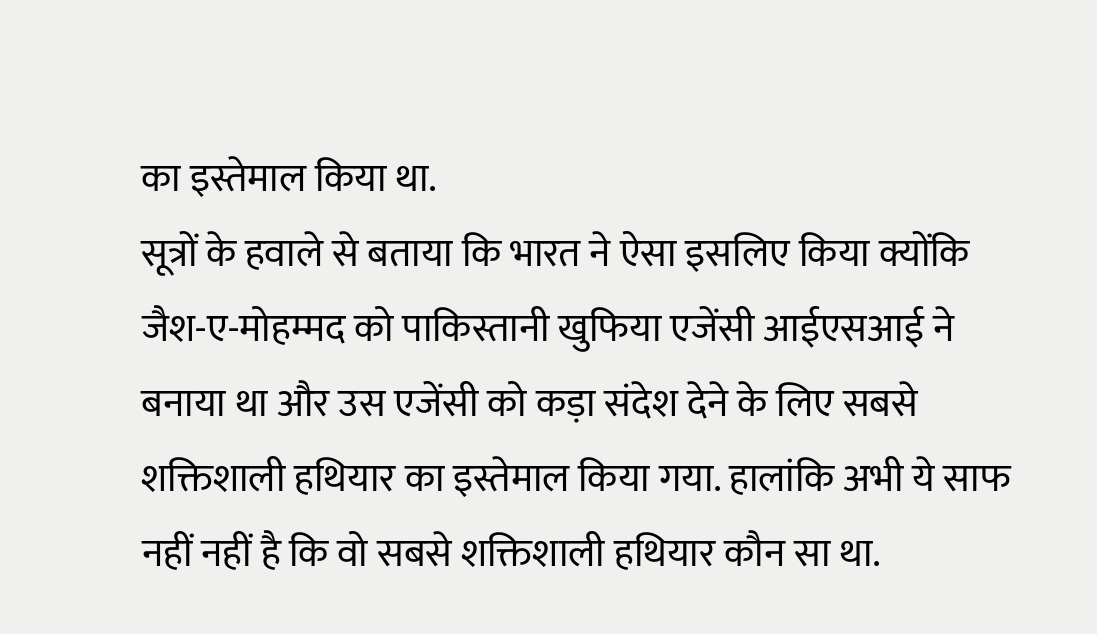का इस्तेमाल किया था.
सूत्रों के हवाले से बताया कि भारत ने ऐसा इसलिए किया क्योंकि जैश-ए-मोहम्मद को पाकिस्तानी खुफिया एजेंसी आईएसआई ने बनाया था और उस एजेंसी को कड़ा संदेश देने के लिए सबसे शक्तिशाली हथियार का इस्तेमाल किया गया. हालांकि अभी ये साफ नहीं नहीं है कि वो सबसे शक्तिशाली हथियार कौन सा था.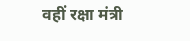वहीं रक्षा मंत्री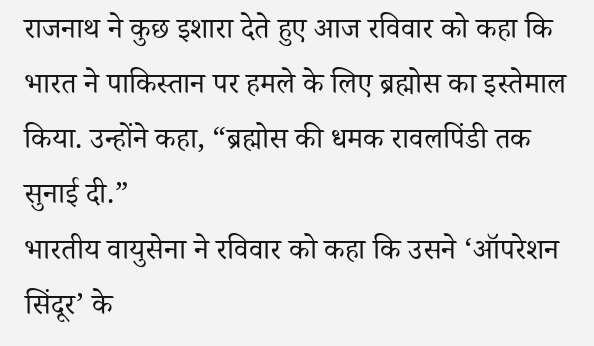राजनाथ ने कुछ इशारा देते हुए आज रविवार को कहा कि भारत ने पाकिस्तान पर हमले के लिए ब्रह्मोस का इस्तेमाल किया. उन्होंने कहा, “ब्रह्मोस की धमक रावलपिंडी तक सुनाई दी.”
भारतीय वायुसेना ने रविवार को कहा कि उसने ‘ऑपरेशन सिंदूर’ के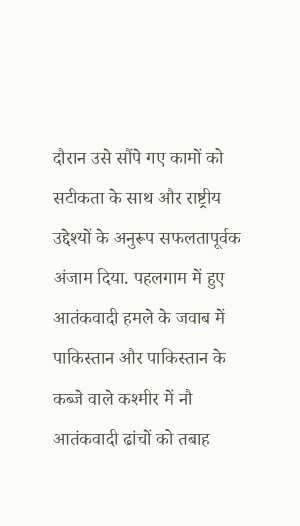दौरान उसे सौंपे गए कामों को सटीकता के साथ और राष्ट्रीय उद्देश्यों के अनुरूप सफलतापूर्वक अंजाम दिया. पहलगाम में हुए आतंकवादी हमले के जवाब में पाकिस्तान और पाकिस्तान के कब्जे वाले कश्मीर में नौ आतंकवादी ढांचों को तबाह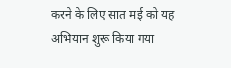करने के लिए सात मई को यह अभियान शुरू किया गया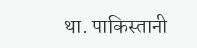था. पाकिस्तानी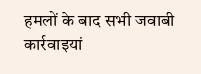हमलों के बाद सभी जवाबी कार्रवाइयां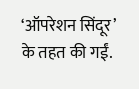‘ऑपरेशन सिंदूर’ के तहत की गईं.